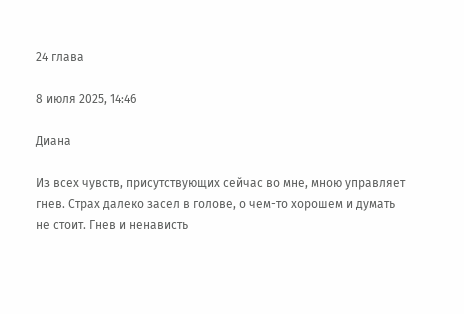24 глава

8 июля 2025, 14:46

Диана

Из всех чувств, присутствующих сейчас во мне, мною управляет гнев. Страх далеко засел в голове, о чем-то хорошем и думать не стоит. Гнев и ненависть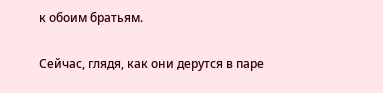к обоим братьям.

Сейчас, глядя, как они дерутся в паре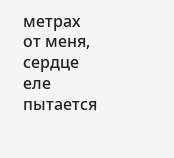метрах от меня, сердце еле пытается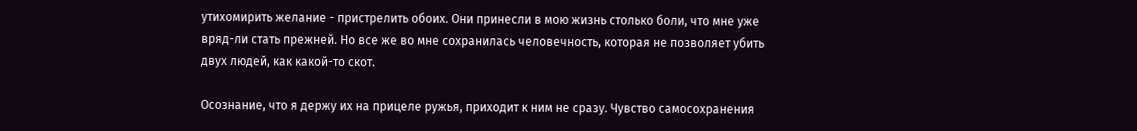утихомирить желание - пристрелить обоих. Они принесли в мою жизнь столько боли, что мне уже вряд-ли стать прежней. Но все же во мне сохранилась человечность, которая не позволяет убить двух людей, как какой-то скот.

Осознание, что я держу их на прицеле ружья, приходит к ним не сразу. Чувство самосохранения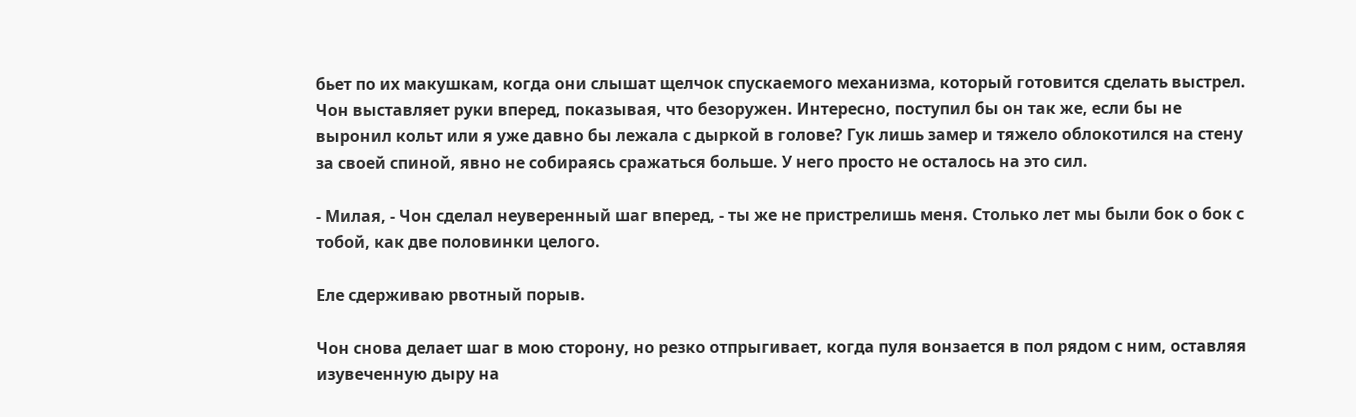бьет по их макушкам, когда они слышат щелчок спускаемого механизма, который готовится сделать выстрел. Чон выставляет руки вперед, показывая, что безоружен. Интересно, поступил бы он так же, если бы не выронил кольт или я уже давно бы лежала с дыркой в голове? Гук лишь замер и тяжело облокотился на стену за своей спиной, явно не собираясь сражаться больше. У него просто не осталось на это сил.

- Милая, - Чон сделал неуверенный шаг вперед, - ты же не пристрелишь меня. Столько лет мы были бок о бок с тобой, как две половинки целого.

Еле сдерживаю рвотный порыв.

Чон снова делает шаг в мою сторону, но резко отпрыгивает, когда пуля вонзается в пол рядом с ним, оставляя изувеченную дыру на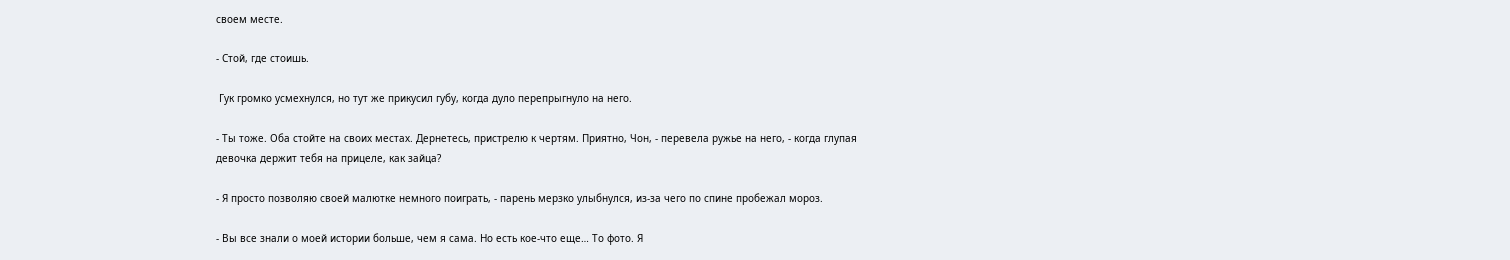своем месте.

- Стой, где стоишь.

 Гук громко усмехнулся, но тут же прикусил губу, когда дуло перепрыгнуло на него.

- Ты тоже. Оба стойте на своих местах. Дернетесь, пристрелю к чертям. Приятно, Чон, - перевела ружье на него, - когда глупая девочка держит тебя на прицеле, как зайца?

- Я просто позволяю своей малютке немного поиграть, - парень мерзко улыбнулся, из-за чего по спине пробежал мороз.

- Вы все знали о моей истории больше, чем я сама. Но есть кое-что еще… То фото. Я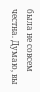была не совсем честна. Думаю, вы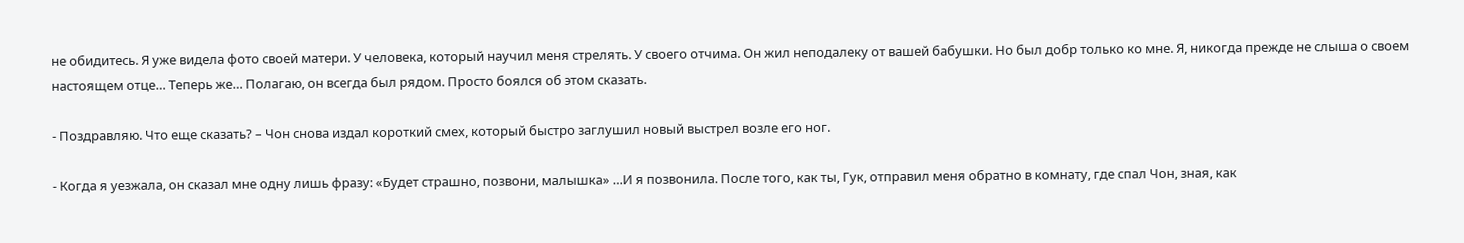не обидитесь. Я уже видела фото своей матери. У человека, который научил меня стрелять. У своего отчима. Он жил неподалеку от вашей бабушки. Но был добр только ко мне. Я, никогда прежде не слыша о своем настоящем отце… Теперь же… Полагаю, он всегда был рядом. Просто боялся об этом сказать.

- Поздравляю. Что еще сказать? – Чон снова издал короткий смех, который быстро заглушил новый выстрел возле его ног.

- Когда я уезжала, он сказал мне одну лишь фразу: «Будет страшно, позвони, малышка» …И я позвонила. После того, как ты, Гук, отправил меня обратно в комнату, где спал Чон, зная, как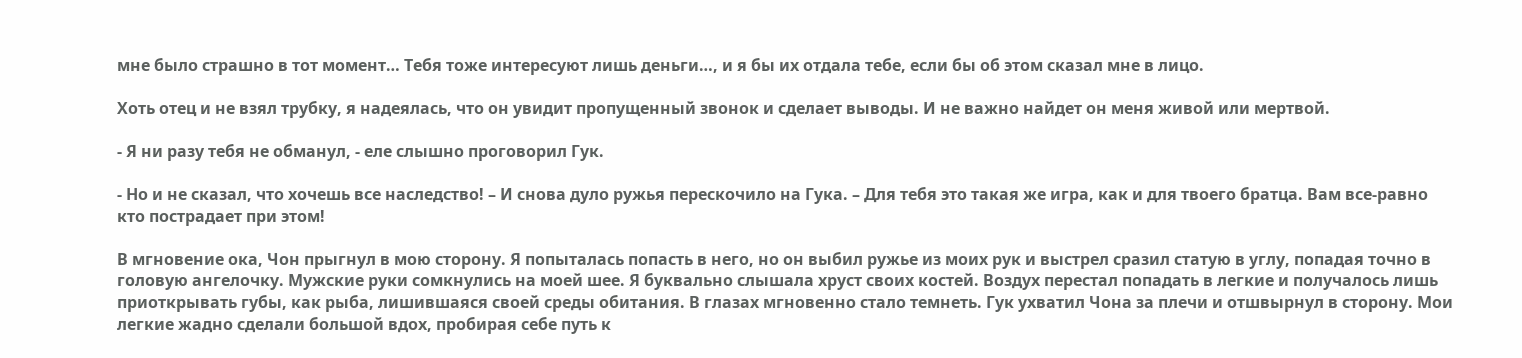мне было страшно в тот момент… Тебя тоже интересуют лишь деньги…, и я бы их отдала тебе, если бы об этом сказал мне в лицо.

Хоть отец и не взял трубку, я надеялась, что он увидит пропущенный звонок и сделает выводы. И не важно найдет он меня живой или мертвой.

- Я ни разу тебя не обманул, - еле слышно проговорил Гук.

- Но и не сказал, что хочешь все наследство! – И снова дуло ружья перескочило на Гука. – Для тебя это такая же игра, как и для твоего братца. Вам все-равно кто пострадает при этом!

В мгновение ока, Чон прыгнул в мою сторону. Я попыталась попасть в него, но он выбил ружье из моих рук и выстрел сразил статую в углу, попадая точно в головую ангелочку. Мужские руки сомкнулись на моей шее. Я буквально слышала хруст своих костей. Воздух перестал попадать в легкие и получалось лишь приоткрывать губы, как рыба, лишившаяся своей среды обитания. В глазах мгновенно стало темнеть. Гук ухватил Чона за плечи и отшвырнул в сторону. Мои легкие жадно сделали большой вдох, пробирая себе путь к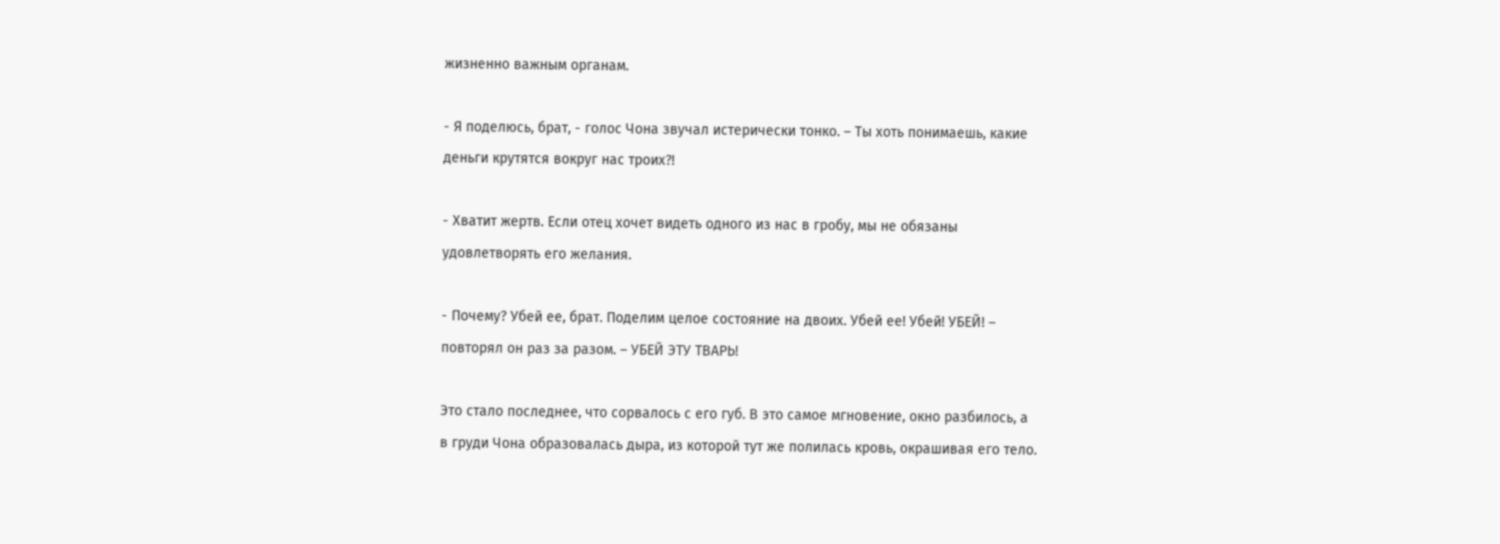жизненно важным органам.

- Я поделюсь, брат, - голос Чона звучал истерически тонко. – Ты хоть понимаешь, какие деньги крутятся вокруг нас троих?!

- Хватит жертв. Если отец хочет видеть одного из нас в гробу, мы не обязаны удовлетворять его желания.

- Почему? Убей ее, брат. Поделим целое состояние на двоих. Убей ее! Убей! УБЕЙ! – повторял он раз за разом. – УБЕЙ ЭТУ ТВАРЬ!

Это стало последнее, что сорвалось с его губ. В это самое мгновение, окно разбилось, а в груди Чона образовалась дыра, из которой тут же полилась кровь, окрашивая его тело.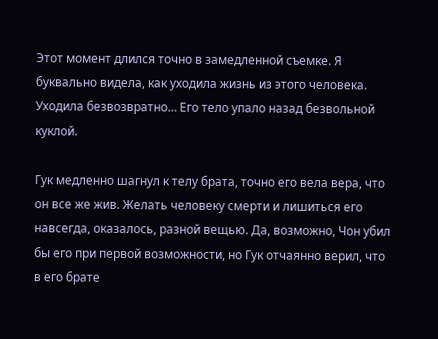Этот момент длился точно в замедленной съемке. Я буквально видела, как уходила жизнь из этого человека. Уходила безвозвратно… Его тело упало назад безвольной куклой.

Гук медленно шагнул к телу брата, точно его вела вера, что он все же жив. Желать человеку смерти и лишиться его навсегда, оказалось, разной вещью. Да, возможно, Чон убил бы его при первой возможности, но Гук отчаянно верил, что в его брате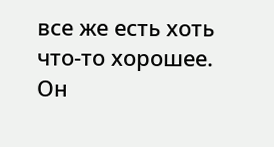все же есть хоть что-то хорошее. Он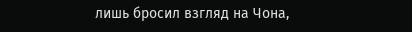лишь бросил взгляд на Чона,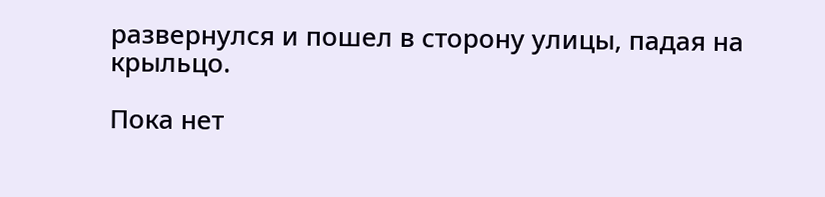развернулся и пошел в сторону улицы, падая на крыльцо.

Пока нет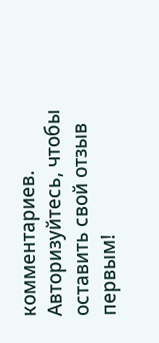комментариев. Авторизуйтесь, чтобы оставить свой отзыв первым!